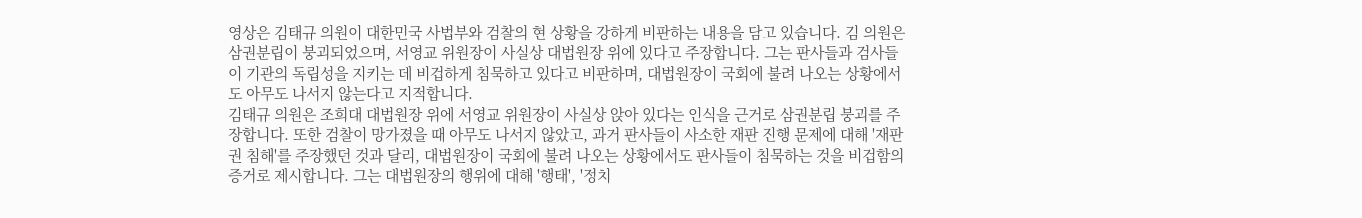영상은 김태규 의원이 대한민국 사법부와 검찰의 현 상황을 강하게 비판하는 내용을 담고 있습니다. 김 의원은 삼권분립이 붕괴되었으며, 서영교 위원장이 사실상 대법원장 위에 있다고 주장합니다. 그는 판사들과 검사들이 기관의 독립성을 지키는 데 비겁하게 침묵하고 있다고 비판하며, 대법원장이 국회에 불려 나오는 상황에서도 아무도 나서지 않는다고 지적합니다.
김태규 의원은 조희대 대법원장 위에 서영교 위원장이 사실상 앉아 있다는 인식을 근거로 삼권분립 붕괴를 주장합니다. 또한 검찰이 망가졌을 때 아무도 나서지 않았고, 과거 판사들이 사소한 재판 진행 문제에 대해 '재판권 침해'를 주장했던 것과 달리, 대법원장이 국회에 불려 나오는 상황에서도 판사들이 침묵하는 것을 비겁함의 증거로 제시합니다. 그는 대법원장의 행위에 대해 '행태', '정치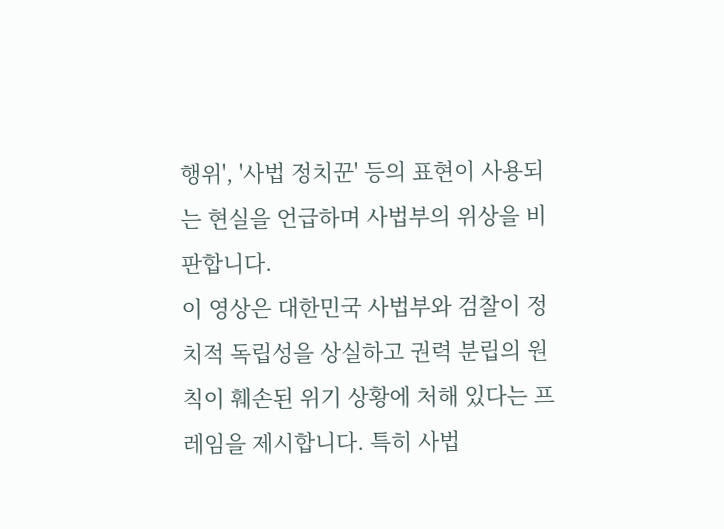행위', '사법 정치꾼' 등의 표현이 사용되는 현실을 언급하며 사법부의 위상을 비판합니다.
이 영상은 대한민국 사법부와 검찰이 정치적 독립성을 상실하고 권력 분립의 원칙이 훼손된 위기 상황에 처해 있다는 프레임을 제시합니다. 특히 사법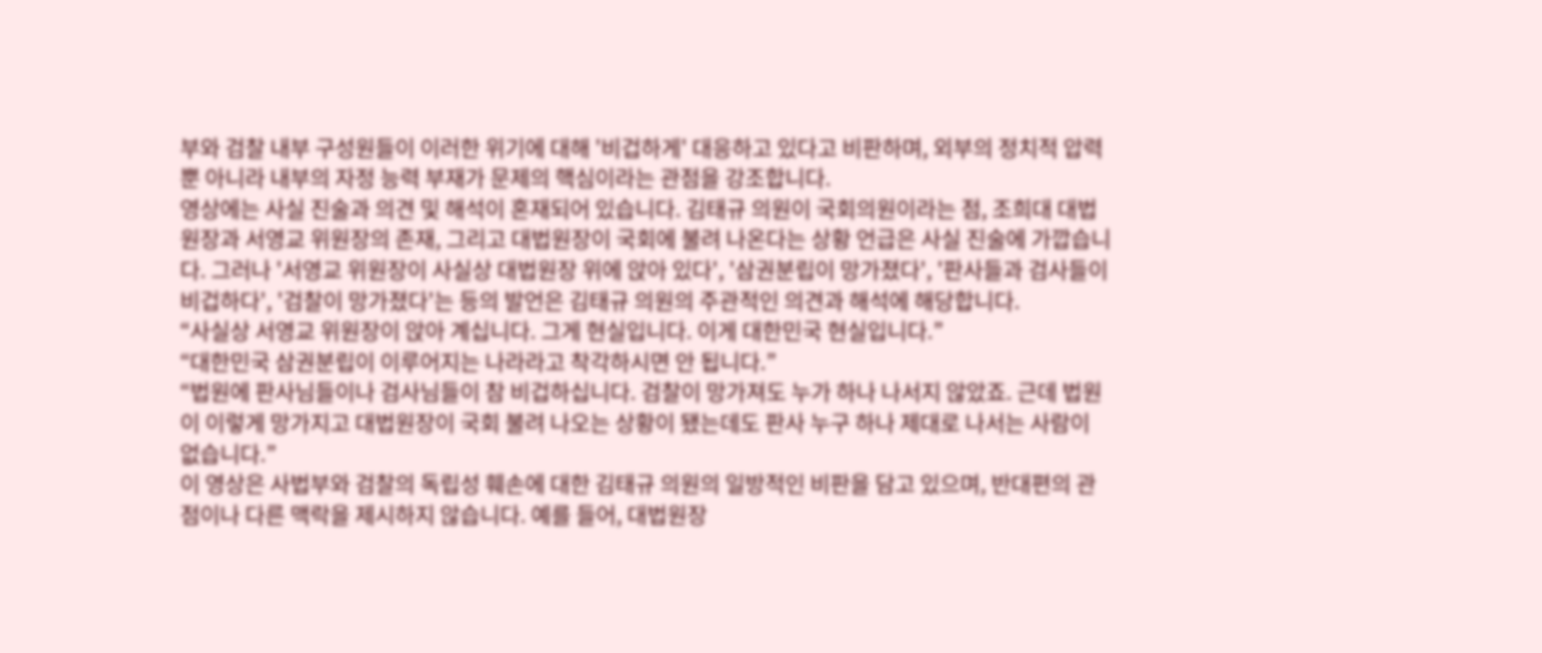부와 검찰 내부 구성원들이 이러한 위기에 대해 '비겁하게' 대응하고 있다고 비판하며, 외부의 정치적 압력뿐 아니라 내부의 자정 능력 부재가 문제의 핵심이라는 관점을 강조합니다.
영상에는 사실 진술과 의견 및 해석이 혼재되어 있습니다. 김태규 의원이 국회의원이라는 점, 조희대 대법원장과 서영교 위원장의 존재, 그리고 대법원장이 국회에 불려 나온다는 상황 언급은 사실 진술에 가깝습니다. 그러나 '서영교 위원장이 사실상 대법원장 위에 앉아 있다', '삼권분립이 망가졌다', '판사들과 검사들이 비겁하다', '검찰이 망가졌다'는 등의 발언은 김태규 의원의 주관적인 의견과 해석에 해당합니다.
“사실상 서영교 위원장이 앉아 계십니다. 그게 현실입니다. 이게 대한민국 현실입니다.”
“대한민국 삼권분립이 이루어지는 나라라고 착각하시면 안 됩니다.”
“법원에 판사님들이나 검사님들이 참 비겁하십니다. 검찰이 망가져도 누가 하나 나서지 않았죠. 근데 법원이 이렇게 망가지고 대법원장이 국회 불려 나오는 상황이 됐는데도 판사 누구 하나 제대로 나서는 사람이 없습니다.”
이 영상은 사법부와 검찰의 독립성 훼손에 대한 김태규 의원의 일방적인 비판을 담고 있으며, 반대편의 관점이나 다른 맥락을 제시하지 않습니다. 예를 들어, 대법원장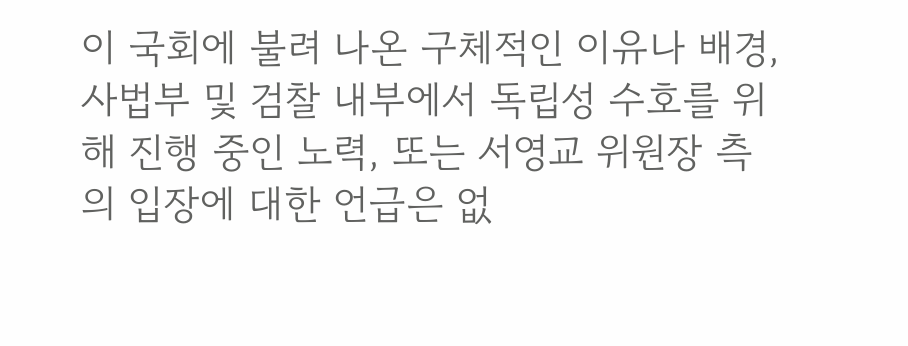이 국회에 불려 나온 구체적인 이유나 배경, 사법부 및 검찰 내부에서 독립성 수호를 위해 진행 중인 노력, 또는 서영교 위원장 측의 입장에 대한 언급은 없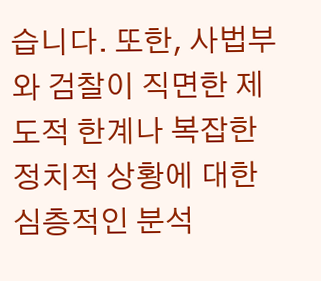습니다. 또한, 사법부와 검찰이 직면한 제도적 한계나 복잡한 정치적 상황에 대한 심층적인 분석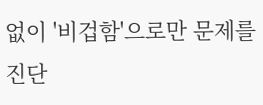없이 '비겁함'으로만 문제를 진단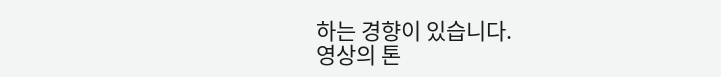하는 경향이 있습니다.
영상의 톤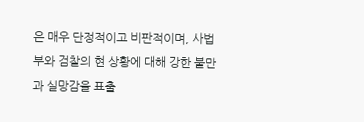은 매우 단정적이고 비판적이며, 사법부와 검찰의 현 상황에 대해 강한 불만과 실망감을 표출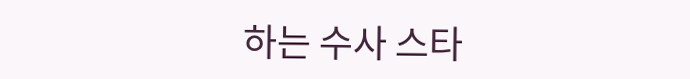하는 수사 스타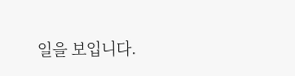일을 보입니다.